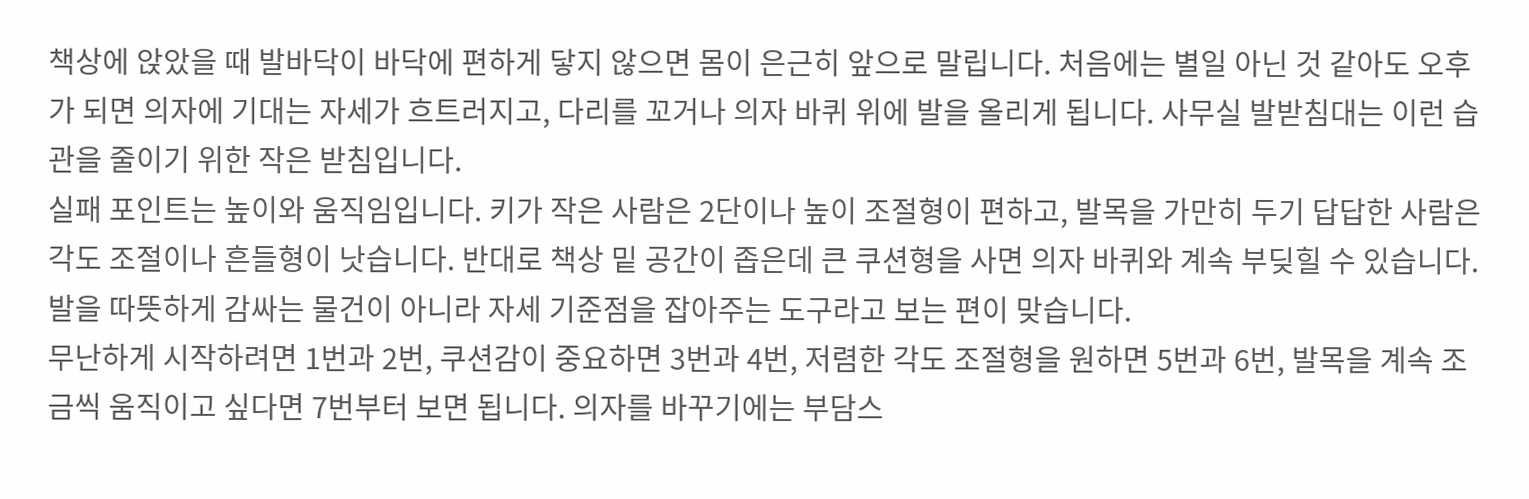책상에 앉았을 때 발바닥이 바닥에 편하게 닿지 않으면 몸이 은근히 앞으로 말립니다. 처음에는 별일 아닌 것 같아도 오후가 되면 의자에 기대는 자세가 흐트러지고, 다리를 꼬거나 의자 바퀴 위에 발을 올리게 됩니다. 사무실 발받침대는 이런 습관을 줄이기 위한 작은 받침입니다.
실패 포인트는 높이와 움직임입니다. 키가 작은 사람은 2단이나 높이 조절형이 편하고, 발목을 가만히 두기 답답한 사람은 각도 조절이나 흔들형이 낫습니다. 반대로 책상 밑 공간이 좁은데 큰 쿠션형을 사면 의자 바퀴와 계속 부딪힐 수 있습니다. 발을 따뜻하게 감싸는 물건이 아니라 자세 기준점을 잡아주는 도구라고 보는 편이 맞습니다.
무난하게 시작하려면 1번과 2번, 쿠션감이 중요하면 3번과 4번, 저렴한 각도 조절형을 원하면 5번과 6번, 발목을 계속 조금씩 움직이고 싶다면 7번부터 보면 됩니다. 의자를 바꾸기에는 부담스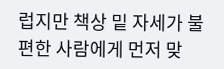럽지만 책상 밑 자세가 불편한 사람에게 먼저 맞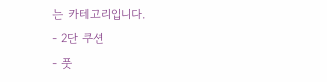는 카테고리입니다.
- 2단 쿠션
- 풋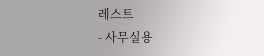레스트
- 사무실용